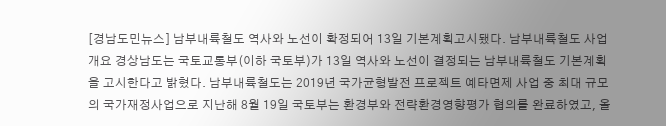[경남도민뉴스] 남부내륙철도 역사와 노선이 확정되어 13일 기본계획고시됐다. 남부내륙철도 사업개요 경상남도는 국토교통부(이하 국토부)가 13일 역사와 노선이 결정되는 남부내륙철도 기본계획을 고시한다고 밝혔다. 남부내륙철도는 2019년 국가균형발전 프로젝트 예타면제 사업 중 최대 규모의 국가재정사업으로 지난해 8월 19일 국토부는 환경부와 전략환경영향평가 협의를 완료하였고, 올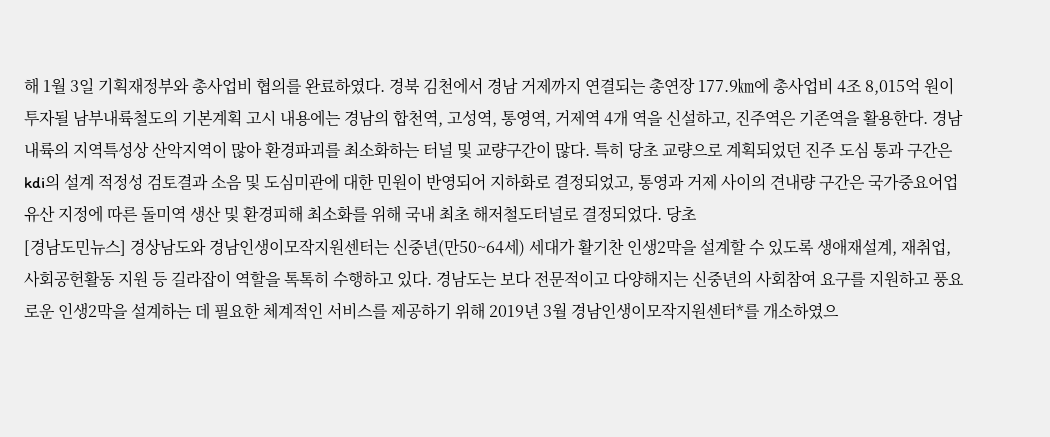해 1월 3일 기획재정부와 총사업비 협의를 완료하였다. 경북 김천에서 경남 거제까지 연결되는 총연장 177.9㎞에 총사업비 4조 8,015억 원이 투자될 남부내륙철도의 기본계획 고시 내용에는 경남의 합천역, 고성역, 통영역, 거제역 4개 역을 신설하고, 진주역은 기존역을 활용한다. 경남 내륙의 지역특성상 산악지역이 많아 환경파괴를 최소화하는 터널 및 교량구간이 많다. 특히 당초 교량으로 계획되었던 진주 도심 통과 구간은 kdi의 설계 적정성 검토결과 소음 및 도심미관에 대한 민원이 반영되어 지하화로 결정되었고, 통영과 거제 사이의 견내량 구간은 국가중요어업유산 지정에 따른 돌미역 생산 및 환경피해 최소화를 위해 국내 최초 해저철도터널로 결정되었다. 당초
[경남도민뉴스] 경상남도와 경남인생이모작지원센터는 신중년(만50~64세) 세대가 활기찬 인생2막을 설계할 수 있도록 생애재설계, 재취업, 사회공헌활동 지원 등 길라잡이 역할을 톡톡히 수행하고 있다. 경남도는 보다 전문적이고 다양해지는 신중년의 사회참여 요구를 지원하고 풍요로운 인생2막을 설계하는 데 필요한 체계적인 서비스를 제공하기 위해 2019년 3월 경남인생이모작지원센터*를 개소하였으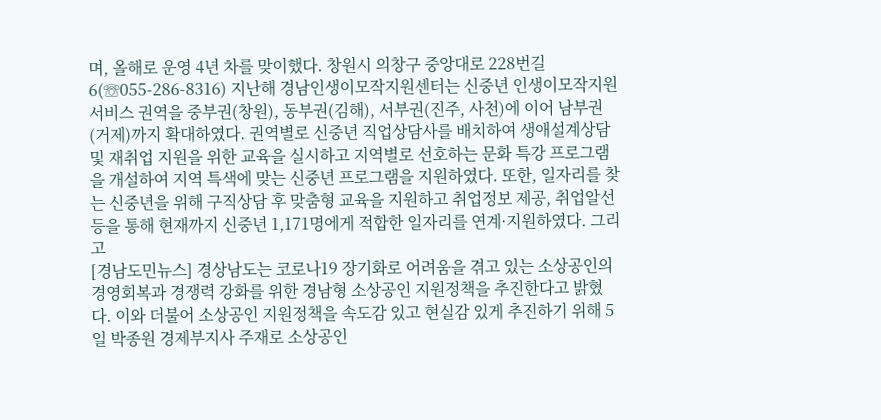며, 올해로 운영 4년 차를 맞이했다. 창원시 의창구 중앙대로 228번길 6(☏055-286-8316) 지난해 경남인생이모작지원센터는 신중년 인생이모작지원 서비스 권역을 중부권(창원), 동부권(김해), 서부권(진주, 사천)에 이어 남부권(거제)까지 확대하였다. 권역별로 신중년 직업상담사를 배치하여 생애설계상담 및 재취업 지원을 위한 교육을 실시하고 지역별로 선호하는 문화 특강 프로그램을 개설하여 지역 특색에 맞는 신중년 프로그램을 지원하였다. 또한, 일자리를 찾는 신중년을 위해 구직상담 후 맞춤형 교육을 지원하고 취업정보 제공, 취업알선 등을 통해 현재까지 신중년 1,171명에게 적합한 일자리를 연계·지원하였다. 그리고
[경남도민뉴스] 경상남도는 코로나19 장기화로 어려움을 겪고 있는 소상공인의 경영회복과 경쟁력 강화를 위한 경남형 소상공인 지원정책을 추진한다고 밝혔다. 이와 더불어 소상공인 지원정책을 속도감 있고 현실감 있게 추진하기 위해 5일 박종원 경제부지사 주재로 소상공인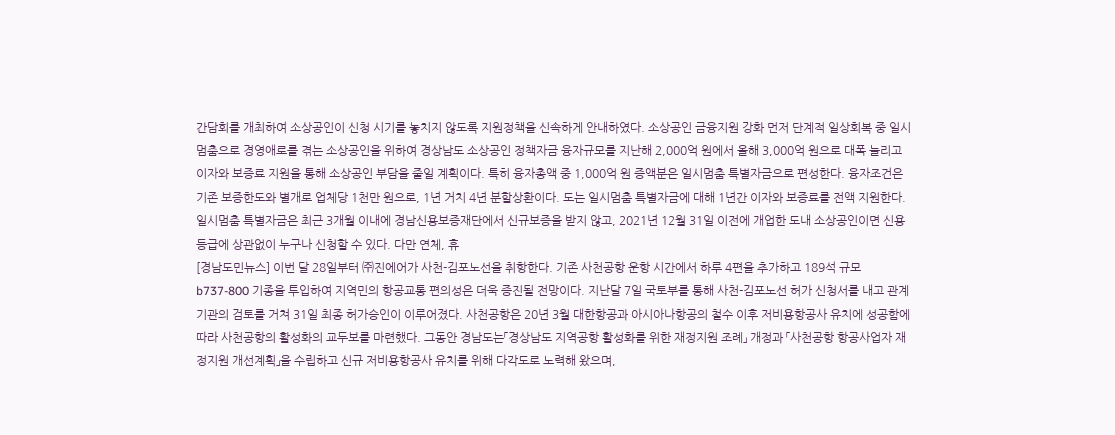간담회를 개최하여 소상공인이 신청 시기를 놓치지 않도록 지원정책을 신속하게 안내하였다. 소상공인 금융지원 강화 먼저 단계적 일상회복 중 일시멈춤으로 경영애로를 겪는 소상공인을 위하여 경상남도 소상공인 정책자금 융자규모를 지난해 2,000억 원에서 올해 3,000억 원으로 대폭 늘리고 이자와 보증료 지원을 통해 소상공인 부담을 줄일 계획이다. 특히 융자총액 중 1,000억 원 증액분은 일시멈춤 특별자금으로 편성한다. 융자조건은 기존 보증한도와 별개로 업체당 1천만 원으로, 1년 거치 4년 분할상환이다. 도는 일시멈춤 특별자금에 대해 1년간 이자와 보증료를 전액 지원한다. 일시멈춤 특별자금은 최근 3개월 이내에 경남신용보증재단에서 신규보증을 받지 않고, 2021년 12월 31일 이전에 개업한 도내 소상공인이면 신용등급에 상관없이 누구나 신청할 수 있다. 다만 연체, 휴
[경남도민뉴스] 이번 달 28일부터 ㈜진에어가 사천-김포노선을 취항한다. 기존 사천공항 운항 시간에서 하루 4편을 추가하고 189석 규모 b737-800 기종을 투입하여 지역민의 항공교통 편의성은 더욱 증진될 전망이다. 지난달 7일 국토부를 통해 사천-김포노선 허가 신청서를 내고 관계 기관의 검토를 거쳐 31일 최종 허가승인이 이루어졌다. 사천공항은 20년 3월 대한항공과 아시아나항공의 철수 이후 저비용항공사 유치에 성공함에 따라 사천공항의 활성화의 교두보를 마련했다. 그동안 경남도는「경상남도 지역공항 활성화를 위한 재정지원 조례」 개정과 「사천공항 항공사업자 재정지원 개선계획」을 수립하고 신규 저비용항공사 유치를 위해 다각도로 노력해 왔으며,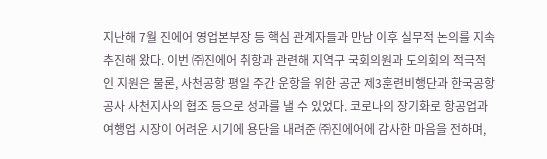지난해 7월 진에어 영업본부장 등 핵심 관계자들과 만남 이후 실무적 논의를 지속 추진해 왔다. 이번 ㈜진에어 취항과 관련해 지역구 국회의원과 도의회의 적극적인 지원은 물론, 사천공항 평일 주간 운항을 위한 공군 제3훈련비행단과 한국공항공사 사천지사의 협조 등으로 성과를 낼 수 있었다. 코로나의 장기화로 항공업과 여행업 시장이 어려운 시기에 용단을 내려준 ㈜진에어에 감사한 마음을 전하며,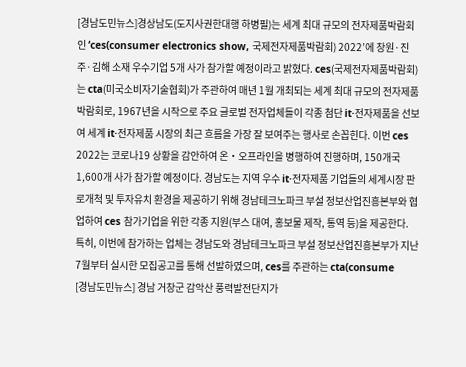[경남도민뉴스]경상남도(도지사권한대행 하병필)는 세계 최대 규모의 전자제품박람회인 ‘ces(consumer electronics show, 국제전자제품박람회) 2022’에 창원·진주·김해 소재 우수기업 5개 사가 참가할 예정이라고 밝혔다. ces(국제전자제품박람회)는 cta(미국소비자기술협회)가 주관하여 매년 1월 개최되는 세계 최대 규모의 전자제품박람회로, 1967년을 시작으로 주요 글로벌 전자업체들이 각종 첨단 it·전자제품을 선보여 세계 it·전자제품 시장의 최근 흐름을 가장 잘 보여주는 행사로 손꼽힌다. 이번 ces 2022는 코로나19 상황을 감안하여 온‧오프라인을 병행하여 진행하며, 150개국 1,600개 사가 참가할 예정이다. 경남도는 지역 우수 it·전자제품 기업들의 세계시장 판로개척 및 투자유치 환경을 제공하기 위해 경남테크노파크 부설 정보산업진흥본부와 협업하여 ces 참가기업을 위한 각종 지원(부스 대여, 홍보물 제작, 통역 등)을 제공한다. 특히, 이번에 참가하는 업체는 경남도와 경남테크노파크 부설 정보산업진흥본부가 지난 7월부터 실시한 모집공고를 통해 선발하였으며, ces를 주관하는 cta(consume
[경남도민뉴스] 경남 거창군 감악산 풍력발전단지가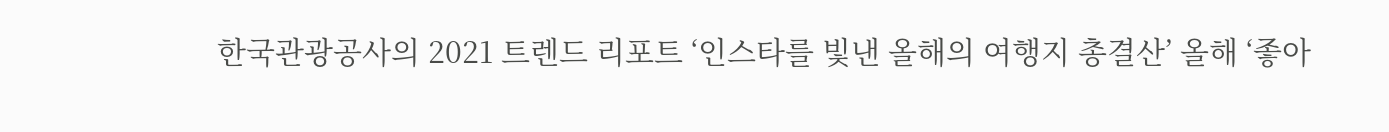한국관광공사의 2021 트렌드 리포트 ‘인스타를 빛낸 올해의 여행지 총결산’ 올해 ‘좋아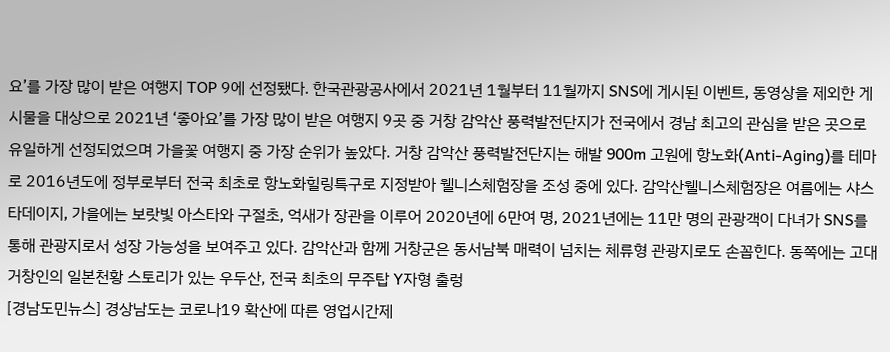요’를 가장 많이 받은 여행지 TOP 9에 선정됐다. 한국관광공사에서 2021년 1월부터 11월까지 SNS에 게시된 이벤트, 동영상을 제외한 게시물을 대상으로 2021년 ‘좋아요’를 가장 많이 받은 여행지 9곳 중 거창 감악산 풍력발전단지가 전국에서 경남 최고의 관심을 받은 곳으로 유일하게 선정되었으며 가을꽃 여행지 중 가장 순위가 높았다. 거창 감악산 풍력발전단지는 해발 900m 고원에 항노화(Anti-Aging)를 테마로 2016년도에 정부로부터 전국 최초로 항노화힐링특구로 지정받아 웰니스체험장을 조성 중에 있다. 감악산웰니스체험장은 여름에는 샤스타데이지, 가을에는 보랏빛 아스타와 구절초, 억새가 장관을 이루어 2020년에 6만여 명, 2021년에는 11만 명의 관광객이 다녀가 SNS를 통해 관광지로서 성장 가능성을 보여주고 있다. 감악산과 함께 거창군은 동서남북 매력이 넘치는 체류형 관광지로도 손꼽힌다. 동쪽에는 고대 거창인의 일본천황 스토리가 있는 우두산, 전국 최초의 무주탑 Y자형 출렁
[경남도민뉴스] 경상남도는 코로나19 확산에 따른 영업시간제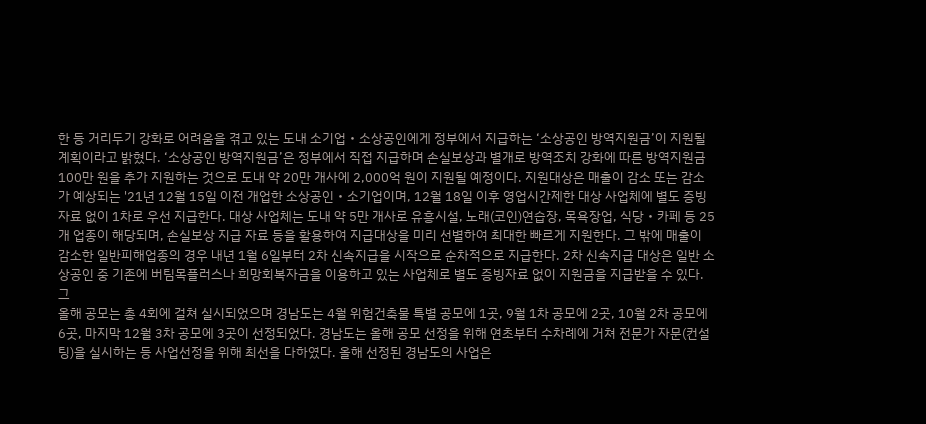한 등 거리두기 강화로 어려움을 겪고 있는 도내 소기업‧소상공인에게 정부에서 지급하는 ‘소상공인 방역지원금’이 지원될 계획이라고 밝혔다. ‘소상공인 방역지원금’은 정부에서 직접 지급하며 손실보상과 별개로 방역조치 강화에 따른 방역지원금 100만 원을 추가 지원하는 것으로 도내 약 20만 개사에 2,000억 원이 지원될 예정이다. 지원대상은 매출이 감소 또는 감소가 예상되는 '21년 12월 15일 이전 개업한 소상공인‧소기업이며, 12월 18일 이후 영업시간제한 대상 사업체에 별도 증빙자료 없이 1차로 우선 지급한다. 대상 사업체는 도내 약 5만 개사로 유흥시설, 노래(코인)연습장, 목욕장업, 식당‧카페 등 25개 업종이 해당되며, 손실보상 지급 자료 등을 활용하여 지급대상을 미리 선별하여 최대한 빠르게 지원한다. 그 밖에 매출이 감소한 일반피해업종의 경우 내년 1월 6일부터 2차 신속지급을 시작으로 순차적으로 지급한다. 2차 신속지급 대상은 일반 소상공인 중 기존에 버팀목플러스나 희망회복자금을 이용하고 있는 사업체로 별도 증빙자료 없이 지원금을 지급받을 수 있다. 그
올해 공모는 총 4회에 걸쳐 실시되었으며 경남도는 4월 위험건축물 특별 공모에 1곳, 9월 1차 공모에 2곳, 10월 2차 공모에 6곳, 마지막 12월 3차 공모에 3곳이 선정되었다. 경남도는 올해 공모 선정을 위해 연초부터 수차례에 거쳐 전문가 자문(컨설팅)을 실시하는 등 사업선정을 위해 최선을 다하였다. 올해 선정된 경남도의 사업은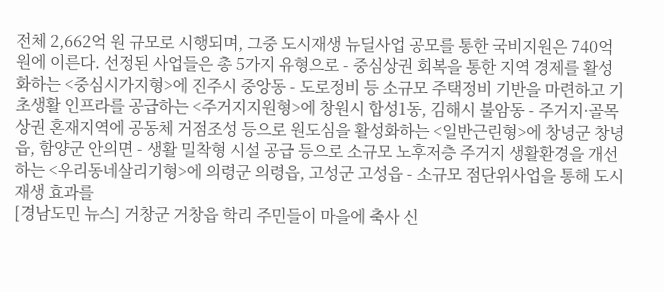전체 2,662억 원 규모로 시행되며, 그중 도시재생 뉴딜사업 공모를 통한 국비지원은 740억 원에 이른다. 선정된 사업들은 총 5가지 유형으로 - 중심상권 회복을 통한 지역 경제를 활성화하는 <중심시가지형>에 진주시 중앙동 - 도로정비 등 소규모 주택정비 기반을 마련하고 기초생활 인프라를 공급하는 <주거지지원형>에 창원시 합성1동, 김해시 불암동 - 주거지·골목상권 혼재지역에 공동체 거점조성 등으로 원도심을 활성화하는 <일반근린형>에 창녕군 창녕읍, 함양군 안의면 - 생활 밀착형 시설 공급 등으로 소규모 노후저층 주거지 생활환경을 개선하는 <우리동네살리기형>에 의령군 의령읍, 고성군 고성읍 - 소규모 점단위사업을 통해 도시재생 효과를
[경남도민 뉴스] 거창군 거창읍 학리 주민들이 마을에 축사 신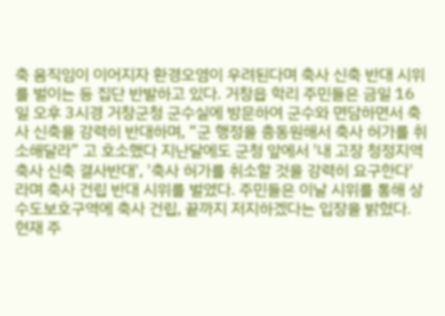축 움직임이 이어지자 환경오염이 우려된다며 축사 신축 반대 시위를 벌이는 등 집단 반발하고 있다. 거창읍 학리 주민들은 금일 16일 오후 3시경 거창군청 군수실에 방문하여 군수와 면담하면서 축사 신축을 강력히 반대하며, “군 행정을 총동원해서 축사 허가를 취소해달라” 고 호소했다 지난달에도 군청 앞에서 '내 고장 청정지역 축사 신축 결사반대', '축사 허가를 취소할 것을 강력히 요구한다' 라며 축사 건립 반대 시위를 벌였다. 주민들은 이날 시위를 통해 상수도보호구역에 축사 건립, 끝까지 저지하겠다는 입장을 밝혔다. 현재 주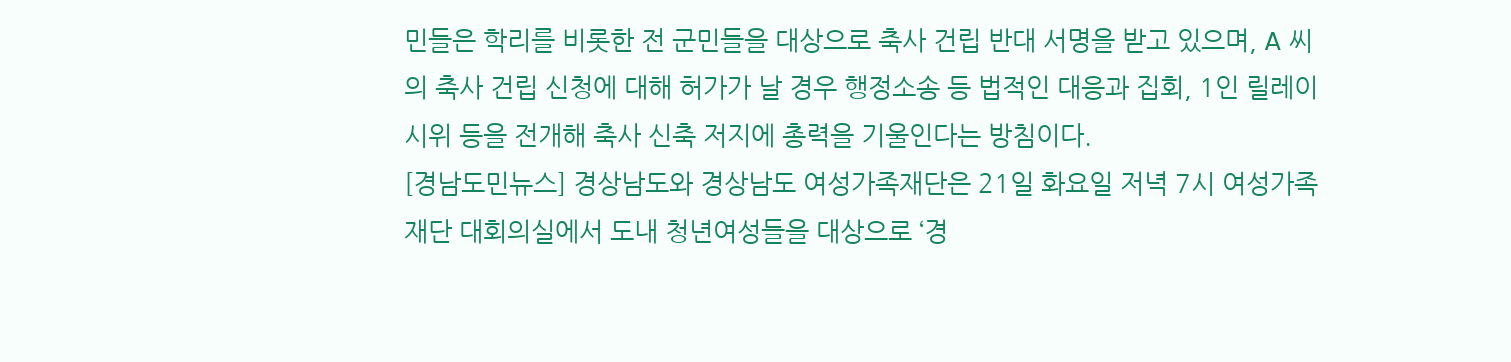민들은 학리를 비롯한 전 군민들을 대상으로 축사 건립 반대 서명을 받고 있으며, A 씨의 축사 건립 신청에 대해 허가가 날 경우 행정소송 등 법적인 대응과 집회, 1인 릴레이 시위 등을 전개해 축사 신축 저지에 총력을 기울인다는 방침이다.
[경남도민뉴스] 경상남도와 경상남도 여성가족재단은 21일 화요일 저녁 7시 여성가족재단 대회의실에서 도내 청년여성들을 대상으로 ‘경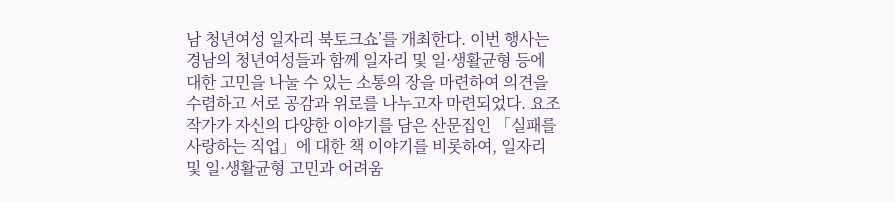남 청년여성 일자리 북토크쇼’를 개최한다. 이번 행사는 경남의 청년여성들과 함께 일자리 및 일·생활균형 등에 대한 고민을 나눌 수 있는 소통의 장을 마련하여 의견을 수렴하고 서로 공감과 위로를 나누고자 마련되었다. 요조 작가가 자신의 다양한 이야기를 담은 산문집인 「실패를 사랑하는 직업」에 대한 책 이야기를 비롯하여, 일자리 및 일·생활균형 고민과 어려움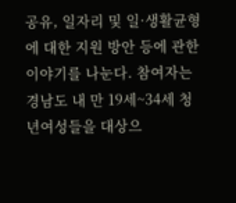공유, 일자리 및 일·생활균형에 대한 지원 방안 등에 관한 이야기를 나눈다. 참여자는 경남도 내 만 19세~34세 청년여성들을 대상으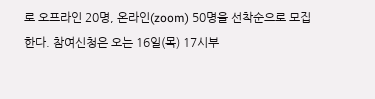로 오프라인 20명, 온라인(zoom) 50명을 선착순으로 모집한다. 참여신청은 오는 16일(목) 17시부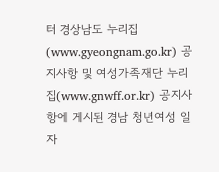터 경상남도 누리집(www.gyeongnam.go.kr) 공지사항 및 여성가족재단 누리집(www.gnwff.or.kr) 공지사항에 게시된 경남 청년여성 일자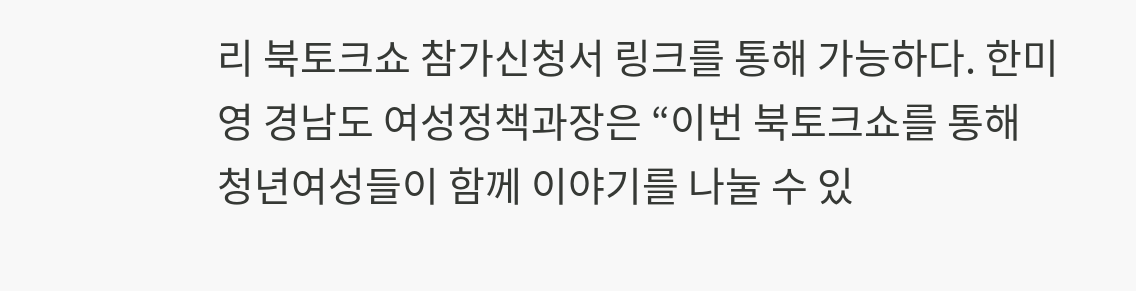리 북토크쇼 참가신청서 링크를 통해 가능하다. 한미영 경남도 여성정책과장은 “이번 북토크쇼를 통해 청년여성들이 함께 이야기를 나눌 수 있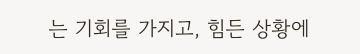는 기회를 가지고, 힘든 상황에